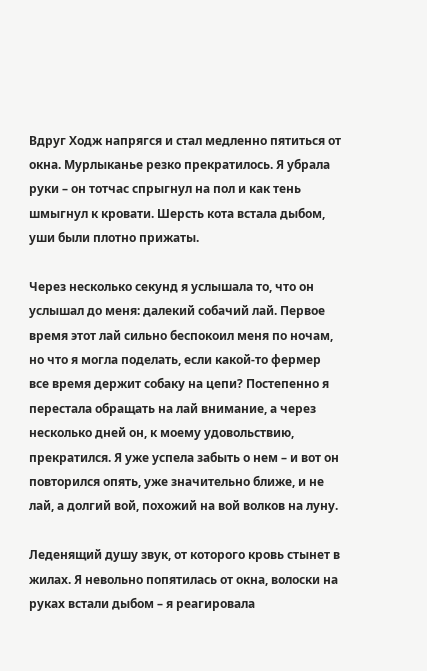Вдруг Ходж напрягся и стал медленно пятиться от окна. Мурлыканье резко прекратилось. Я убрала руки – он тотчас спрыгнул на пол и как тень шмыгнул к кровати. Шерсть кота встала дыбом, уши были плотно прижаты.

Через несколько секунд я услышала то, что он услышал до меня: далекий собачий лай. Первое время этот лай сильно беспокоил меня по ночам, но что я могла поделать, если какой-то фермер все время держит собаку на цепи? Постепенно я перестала обращать на лай внимание, а через несколько дней он, к моему удовольствию, прекратился. Я уже успела забыть о нем – и вот он повторился опять, уже значительно ближе, и не лай, а долгий вой, похожий на вой волков на луну.

Леденящий душу звук, от которого кровь стынет в жилах. Я невольно попятилась от окна, волоски на руках встали дыбом – я реагировала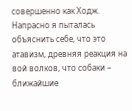совершенно как Ходж. Напрасно я пыталась объяснить себе, что это атавизм, древняя реакция на вой волков, что собаки – ближайшие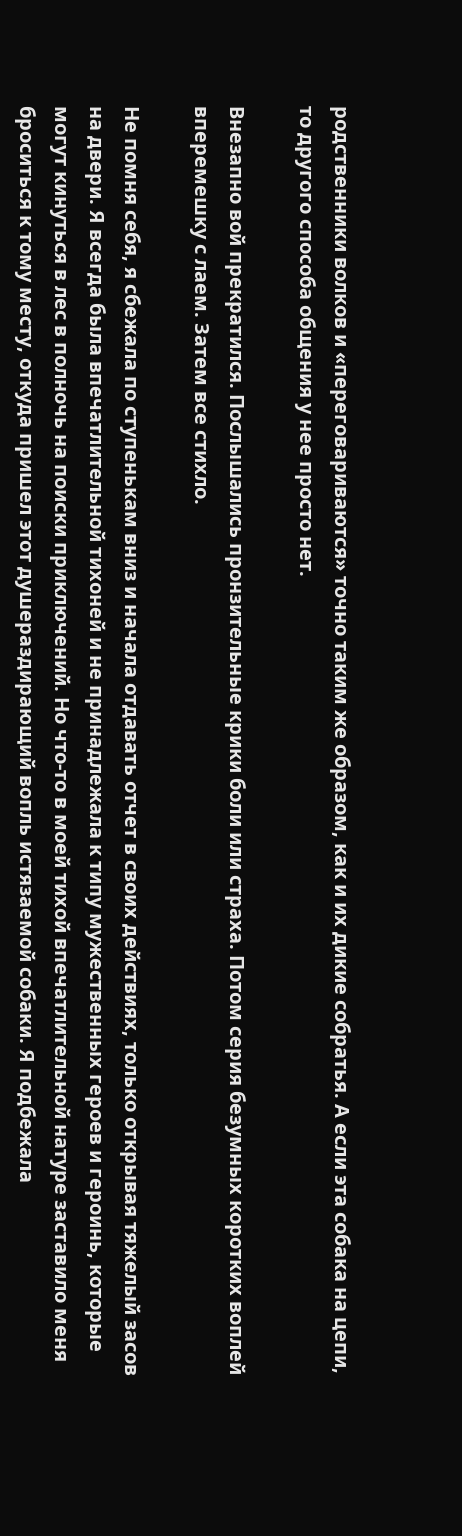родственники волков и «переговариваются» точно таким же образом, как и их дикие собратья. А если эта собака на цепи, то другого способа общения у нее просто нет.

Внезапно вой прекратился. Послышались пронзительные крики боли или страха. Потом серия безумных коротких воплей вперемешку с лаем. Затем все стихло.

Не помня себя, я сбежала по ступенькам вниз и начала отдавать отчет в своих действиях, только открывая тяжелый засов на двери. Я всегда была впечатлительной тихоней и не принадлежала к типу мужественных героев и героинь, которые могут кинуться в лес в полночь на поиски приключений. Но что-то в моей тихой впечатлительной натуре заставило меня броситься к тому месту, откуда пришел этот душераздирающий вопль истязаемой собаки. Я подбежала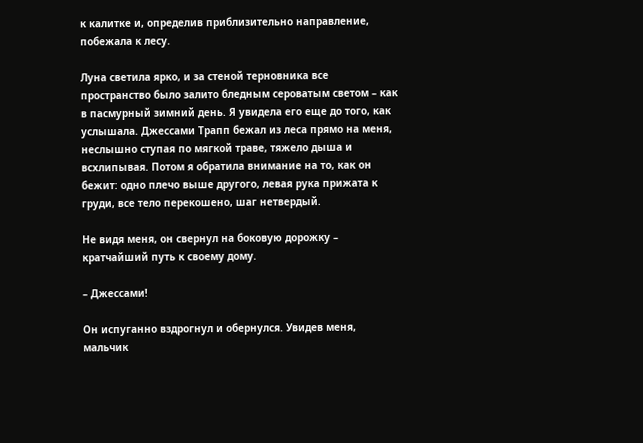к калитке и, определив приблизительно направление, побежала к лесу.

Луна светила ярко, и за стеной терновника все пространство было залито бледным сероватым светом – как в пасмурный зимний день. Я увидела его еще до того, как услышала. Джессами Трапп бежал из леса прямо на меня, неслышно ступая по мягкой траве, тяжело дыша и всхлипывая. Потом я обратила внимание на то, как он бежит: одно плечо выше другого, левая рука прижата к груди, все тело перекошено, шаг нетвердый.

Не видя меня, он свернул на боковую дорожку – кратчайший путь к своему дому.

– Джессами!

Он испуганно вздрогнул и обернулся. Увидев меня, мальчик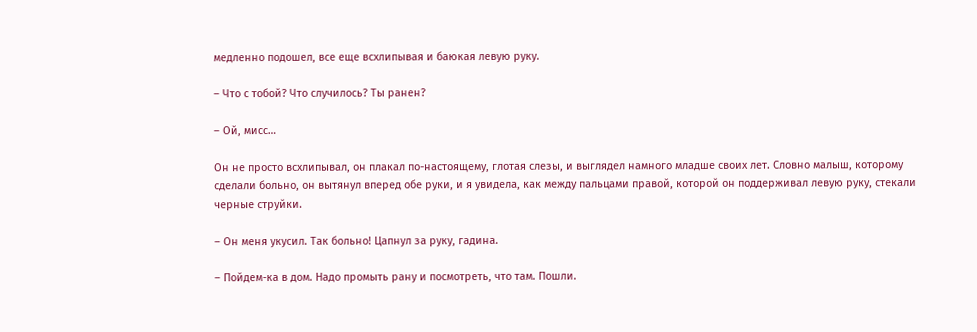медленно подошел, все еще всхлипывая и баюкая левую руку.

– Что с тобой? Что случилось? Ты ранен?

– Ой, мисс…

Он не просто всхлипывал, он плакал по-настоящему, глотая слезы, и выглядел намного младше своих лет. Словно малыш, которому сделали больно, он вытянул вперед обе руки, и я увидела, как между пальцами правой, которой он поддерживал левую руку, стекали черные струйки.

– Он меня укусил. Так больно! Цапнул за руку, гадина.

– Пойдем-ка в дом. Надо промыть рану и посмотреть, что там. Пошли.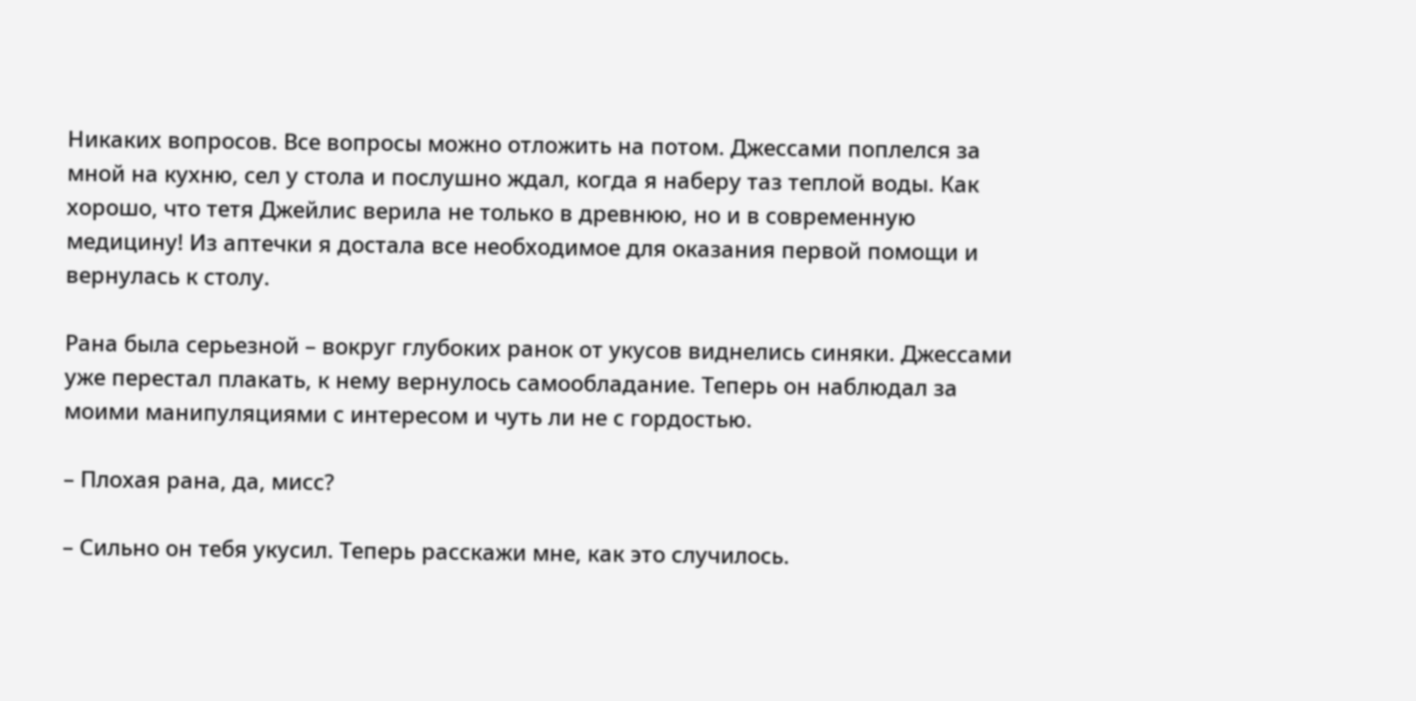Никаких вопросов. Все вопросы можно отложить на потом. Джессами поплелся за мной на кухню, сел у стола и послушно ждал, когда я наберу таз теплой воды. Как хорошо, что тетя Джейлис верила не только в древнюю, но и в современную медицину! Из аптечки я достала все необходимое для оказания первой помощи и вернулась к столу.

Рана была серьезной – вокруг глубоких ранок от укусов виднелись синяки. Джессами уже перестал плакать, к нему вернулось самообладание. Теперь он наблюдал за моими манипуляциями с интересом и чуть ли не с гордостью.

– Плохая рана, да, мисс?

– Сильно он тебя укусил. Теперь расскажи мне, как это случилось.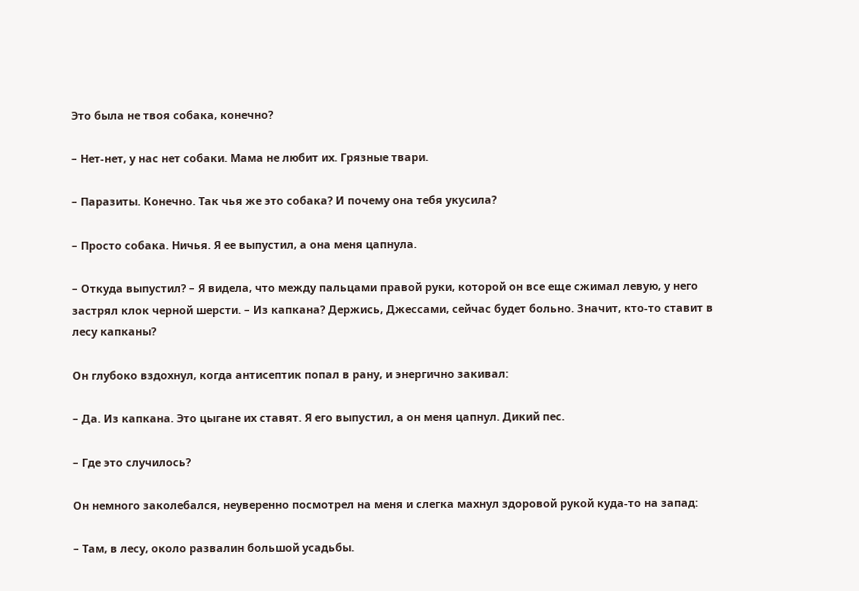Это была не твоя собака, конечно?

– Нет-нет, у нас нет собаки. Мама не любит их. Грязные твари.

– Паразиты. Конечно. Так чья же это собака? И почему она тебя укусила?

– Просто собака. Ничья. Я ее выпустил, а она меня цапнула.

– Откуда выпустил? – Я видела, что между пальцами правой руки, которой он все еще сжимал левую, у него застрял клок черной шерсти. – Из капкана? Держись, Джессами, сейчас будет больно. Значит, кто-то ставит в лесу капканы?

Он глубоко вздохнул, когда антисептик попал в рану, и энергично закивал:

– Да. Из капкана. Это цыгане их ставят. Я его выпустил, а он меня цапнул. Дикий пес.

– Где это случилось?

Он немного заколебался, неуверенно посмотрел на меня и слегка махнул здоровой рукой куда-то на запад:

– Там, в лесу, около развалин большой усадьбы.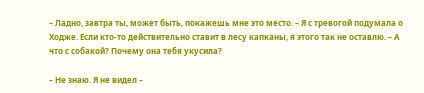– Ладно, завтра ты, может быть, покажешь мне это место. – Я с тревогой подумала о Ходже. Если кто-то действительно ставит в лесу капканы, я этого так не оставлю. – А что с собакой? Почему она тебя укусила?

– Не знаю. Я не видел –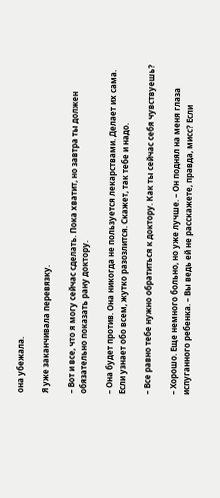она убежала.

Я уже заканчивала перевязку.

– Вот и все, что я могу сейчас сделать. Пока хватит, но завтра ты должен обязательно показать рану доктору.

– Она будет против. Она никогда не пользуется лекарствами. Делает их сама. Если узнает обо всем, жутко разозлится. Скажет, так тебе и надо.

– Все равно тебе нужно обратиться к доктору. Как ты сейчас себя чувствуешь?

– Хорошо. Еще немного больно, но уже лучше. – Он поднял на меня глаза испуганного ребенка. – Вы ведь ей не расскажете, правда, мисс? Если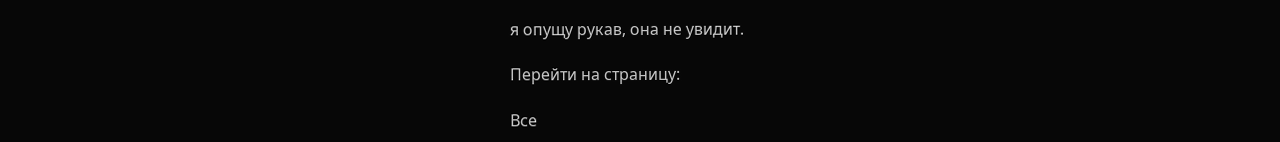я опущу рукав, она не увидит.

Перейти на страницу:

Все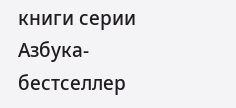книги серии Азбука-бестселлер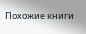Похожие книги